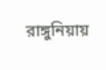রাঙ্গুনিয়ায়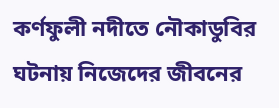কর্ণফুলী নদীতে নৌকাডুবির ঘটনায় নিজেদের জীবনের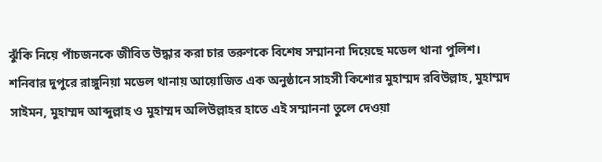ঝুঁকি নিয়ে পাঁচজনকে জীবিত উদ্ধার করা চার তরুণকে বিশেষ সম্মাননা দিয়েছে মডেল থানা পুলিশ।
শনিবার দুপুরে রাঙ্গুনিয়া মডেল থানায় আয়োজিত এক অনুষ্ঠানে সাহসী কিশোর মুহাম্মদ রবিউল্লাহ, মুহাম্মদ সাইমন, মুহাম্মদ আব্দুল্লাহ ও মুহাম্মদ অলিউল্লাহর হাতে এই সম্মাননা তুলে দেওয়া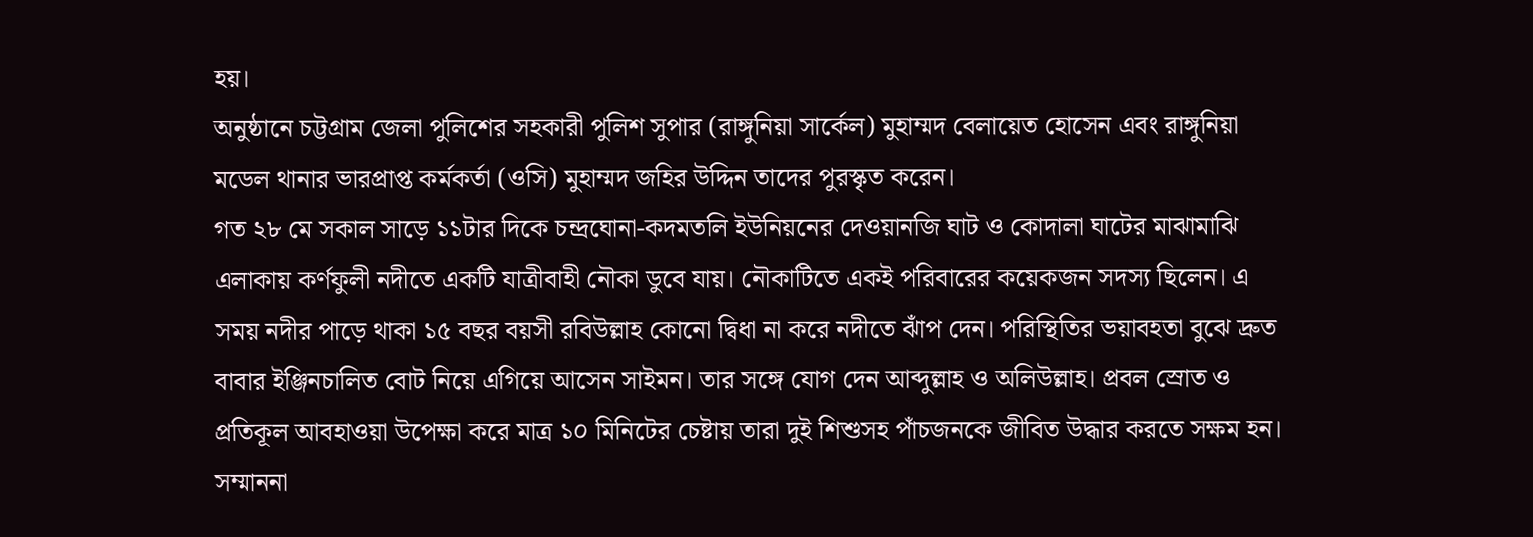হয়।
অনুষ্ঠানে চট্টগ্রাম জেলা পুলিশের সহকারী পুলিশ সুপার (রাঙ্গুনিয়া সার্কেল) মুহাম্মদ বেলায়েত হোসেন এবং রাঙ্গুনিয়া মডেল থানার ভারপ্রাপ্ত কর্মকর্তা (ওসি) মুহাম্মদ জহির উদ্দিন তাদের পুরস্কৃত করেন।
গত ২৮ মে সকাল সাড়ে ১১টার দিকে চন্দ্রঘোনা-কদমতলি ইউনিয়নের দেওয়ানজি ঘাট ও কোদালা ঘাটের মাঝামাঝি এলাকায় কর্ণফুলী নদীতে একটি যাত্রীবাহী নৌকা ডুবে যায়। নৌকাটিতে একই পরিবারের কয়েকজন সদস্য ছিলেন। এ সময় নদীর পাড়ে থাকা ১৫ বছর বয়সী রবিউল্লাহ কোনো দ্বিধা না করে নদীতে ঝাঁপ দেন। পরিস্থিতির ভয়াবহতা বুঝে দ্রুত বাবার ইঞ্জিনচালিত বোট নিয়ে এগিয়ে আসেন সাইমন। তার সঙ্গে যোগ দেন আব্দুল্লাহ ও অলিউল্লাহ। প্রবল স্রোত ও প্রতিকূল আবহাওয়া উপেক্ষা করে মাত্র ১০ মিনিটের চেষ্টায় তারা দুই শিশুসহ পাঁচজনকে জীবিত উদ্ধার করতে সক্ষম হন।
সম্মাননা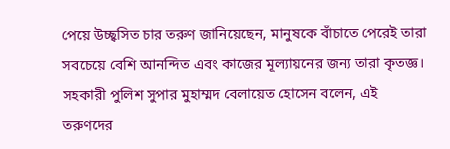পেয়ে উচ্ছ্বসিত চার তরুণ জানিয়েছেন, মানুষকে বাঁচাতে পেরেই তারা সবচেয়ে বেশি আনন্দিত এবং কাজের মূল্যায়নের জন্য তারা কৃতজ্ঞ।
সহকারী পুলিশ সুপার মুহাম্মদ বেলায়েত হোসেন বলেন, এই তরুণদের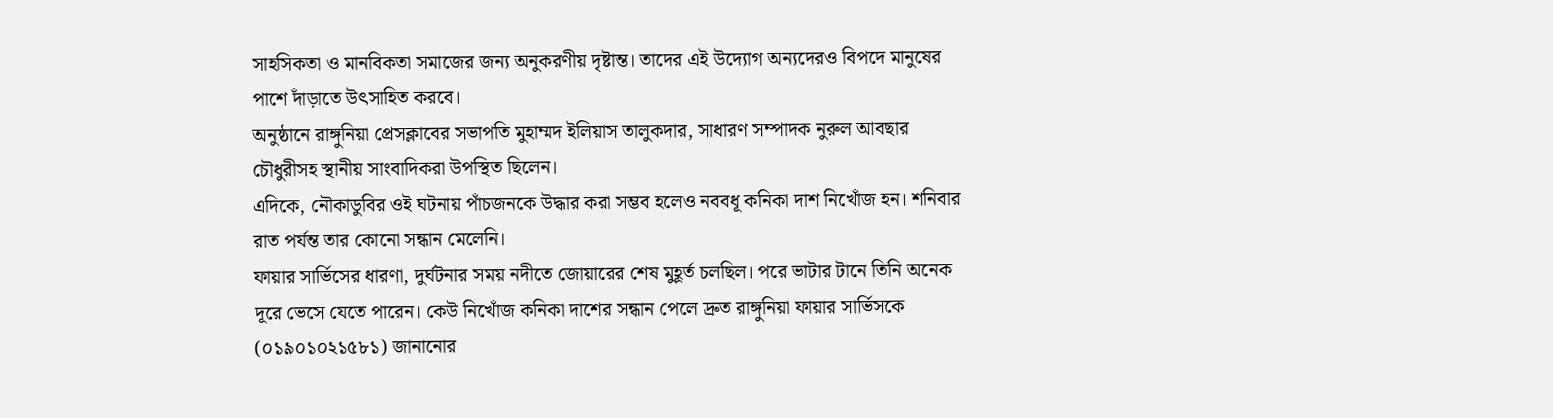সাহসিকতা ও মানবিকতা সমাজের জন্য অনুকরণীয় দৃষ্টান্ত। তাদের এই উদ্যোগ অন্যদেরও বিপদে মানুষের পাশে দাঁড়াতে উৎসাহিত করবে।
অনুষ্ঠানে রাঙ্গুনিয়া প্রেসক্লাবের সভাপতি মুহাম্মদ ইলিয়াস তালুকদার, সাধারণ সম্পাদক নুরুল আবছার চৌধুরীসহ স্থানীয় সাংবাদিকরা উপস্থিত ছিলেন।
এদিকে, নৌকাডুবির ওই ঘটনায় পাঁচজনকে উদ্ধার করা সম্ভব হলেও নববধূ কনিকা দাশ নিখোঁজ হন। শনিবার রাত পর্যন্ত তার কোনো সন্ধান মেলেনি।
ফায়ার সার্ভিসের ধারণা, দুর্ঘটনার সময় নদীতে জোয়ারের শেষ মুহূর্ত চলছিল। পরে ভাটার টানে তিনি অনেক দূরে ভেসে যেতে পারেন। কেউ নিখোঁজ কনিকা দাশের সন্ধান পেলে দ্রুত রাঙ্গুনিয়া ফায়ার সার্ভিসকে (০১৯০১০২১৫৮১) জানানোর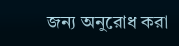জন্য অনুরোধ করা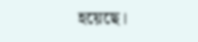হয়েছে।